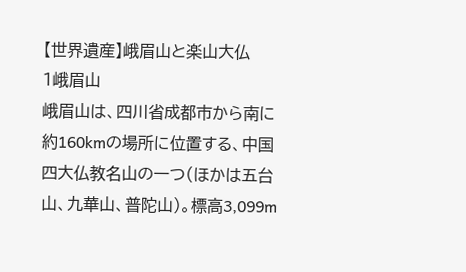【世界遺産】峨眉山と楽山大仏
1峨眉山
峨眉山は、四川省成都市から南に約160kmの場所に位置する、中国四大仏教名山の一つ(ほかは五台山、九華山、普陀山)。標高3,099m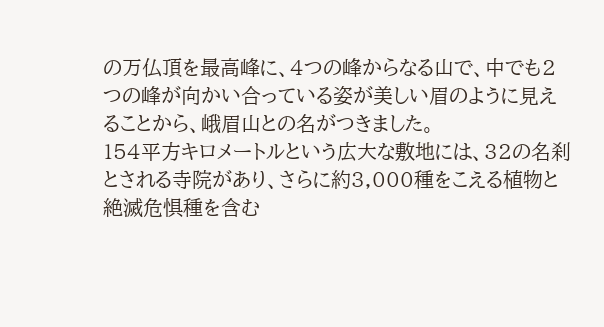の万仏頂を最高峰に、4つの峰からなる山で、中でも2つの峰が向かい合っている姿が美しい眉のように見えることから、峨眉山との名がつきました。
154平方キロメートルという広大な敷地には、32の名刹とされる寺院があり、さらに約3,000種をこえる植物と絶滅危惧種を含む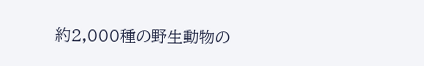約2,000種の野生動物の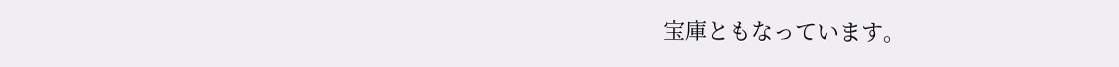宝庫ともなっています。